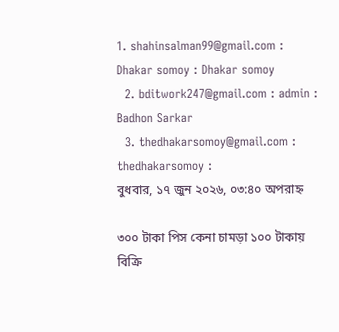1. shahinsalman99@gmail.com : Dhakar somoy : Dhakar somoy
  2. bditwork247@gmail.com : admin : Badhon Sarkar
  3. thedhakarsomoy@gmail.com : thedhakarsomoy :
বুধবার, ১৭ জুন ২০২৬, ০৩:৪০ অপরাহ্ন

৩০০ টাকা পিস কেনা চামড়া ১০০ টাকায় বিক্রি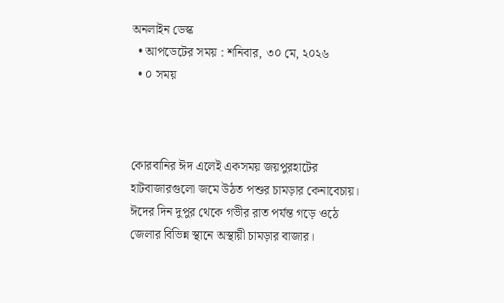অনলাইন ডেস্ক
  • আপডেটের সময় : শনিবার, ৩০ মে, ২০২৬
  • ০ সময়



কোরবানির ঈদ এলেই একসময় জয়পুরহাটের হাটবাজারগুলো জমে উঠত পশুর চামড়ার কেনাবেচায়। ঈদের দিন দুপুর থেকে গভীর রাত পর্যন্ত গড়ে ওঠে জেলার বিভিন্ন স্থানে অস্থায়ী চামড়ার বাজার।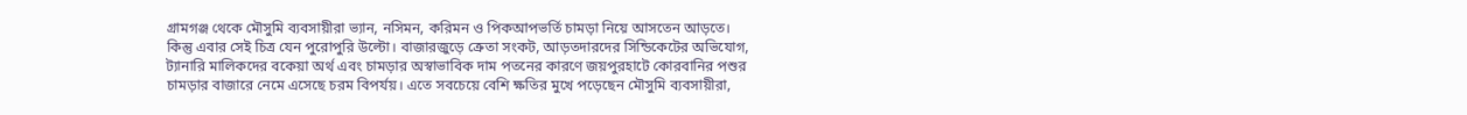গ্রামগঞ্জ থেকে মৌসুমি ব্যবসায়ীরা ভ্যান, নসিমন, করিমন ও পিকআপভর্তি চামড়া নিয়ে আসতেন আড়তে। কিন্তু এবার সেই চিত্র যেন পুরোপুরি উল্টো। বাজারজুড়ে ক্রেতা সংকট, আড়তদারদের সিন্ডিকেটের অভিযোগ, ট্যানারি মালিকদের বকেয়া অর্থ এবং চামড়ার অস্বাভাবিক দাম পতনের কারণে জয়পুরহাটে কোরবানির পশুর চামড়ার বাজারে নেমে এসেছে চরম বিপর্যয়। এতে সবচেয়ে বেশি ক্ষতির মুখে পড়েছেন মৌসুমি ব্যবসায়ীরা,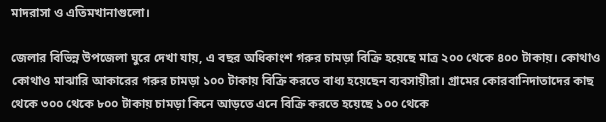মাদরাসা ও এতিমখানাগুলো।

জেলার বিভিন্ন উপজেলা ঘুরে দেখা যায়, এ বছর অধিকাংশ গরুর চামড়া বিক্রি হয়েছে মাত্র ২০০ থেকে ৪০০ টাকায়। কোথাও কোথাও মাঝারি আকারের গরুর চামড়া ১০০ টাকায় বিক্রি করতে বাধ্য হয়েছেন ব্যবসায়ীরা। গ্রামের কোরবানিদাতাদের কাছ থেকে ৩০০ থেকে ৮০০ টাকায় চামড়া কিনে আড়তে এনে বিক্রি করতে হয়েছে ১০০ থেকে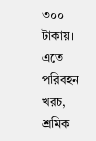৩০০ টাকায়। এতে পরিবহন খরচ, শ্রমিক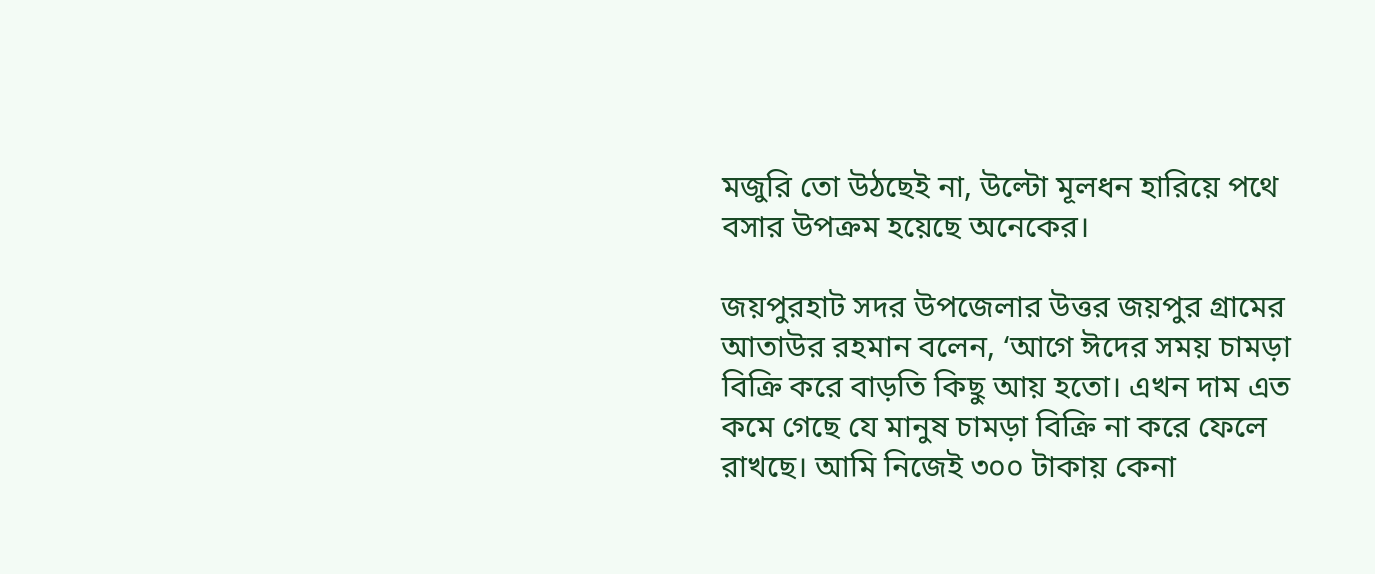মজুরি তো উঠছেই না, উল্টো মূলধন হারিয়ে পথে বসার উপক্রম হয়েছে অনেকের।

জয়পুরহাট সদর উপজেলার উত্তর জয়পুর গ্রামের আতাউর রহমান বলেন, ‘আগে ঈদের সময় চামড়া বিক্রি করে বাড়তি কিছু আয় হতো। এখন দাম এত কমে গেছে যে মানুষ চামড়া বিক্রি না করে ফেলে রাখছে। আমি নিজেই ৩০০ টাকায় কেনা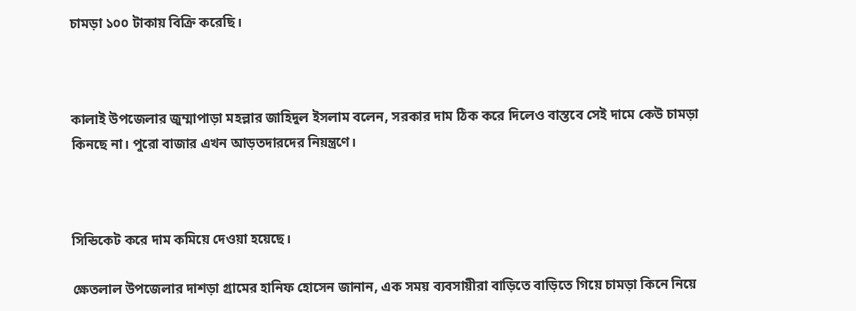চামড়া ১০০ টাকায় বিক্রি করেছি।



কালাই উপজেলার জুম্মাপাড়া মহল্লার জাহিদুল ইসলাম বলেন, সরকার দাম ঠিক করে দিলেও বাস্তবে সেই দামে কেউ চামড়া কিনছে না। পুরো বাজার এখন আড়তদারদের নিয়ন্ত্রণে।



সিন্ডিকেট করে দাম কমিয়ে দেওয়া হয়েছে।

ক্ষেতলাল উপজেলার দাশড়া গ্রামের হানিফ হোসেন জানান, এক সময় ব্যবসায়ীরা বাড়িতে বাড়িতে গিয়ে চামড়া কিনে নিয়ে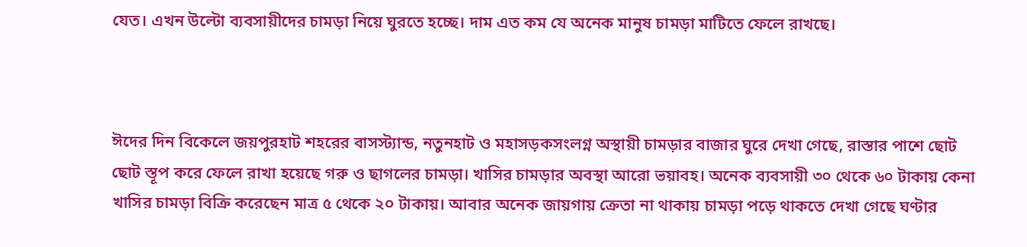যেত। এখন উল্টো ব্যবসায়ীদের চামড়া নিয়ে ঘুরতে হচ্ছে। দাম এত কম যে অনেক মানুষ চামড়া মাটিতে ফেলে রাখছে।



ঈদের দিন বিকেলে জয়পুরহাট শহরের বাসস্ট্যান্ড, নতুনহাট ও মহাসড়কসংলগ্ন অস্থায়ী চামড়ার বাজার ঘুরে দেখা গেছে, রাস্তার পাশে ছোট ছোট স্তূপ করে ফেলে রাখা হয়েছে গরু ও ছাগলের চামড়া। খাসির চামড়ার অবস্থা আরো ভয়াবহ। অনেক ব্যবসায়ী ৩০ থেকে ৬০ টাকায় কেনা খাসির চামড়া বিক্রি করেছেন মাত্র ৫ থেকে ২০ টাকায়। আবার অনেক জায়গায় ক্রেতা না থাকায় চামড়া পড়ে থাকতে দেখা গেছে ঘণ্টার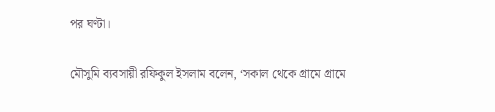পর ঘণ্টা।

মৌসুমি ব্যবসায়ী রফিকুল ইসলাম বলেন, ‘সকাল থেকে গ্রামে গ্রামে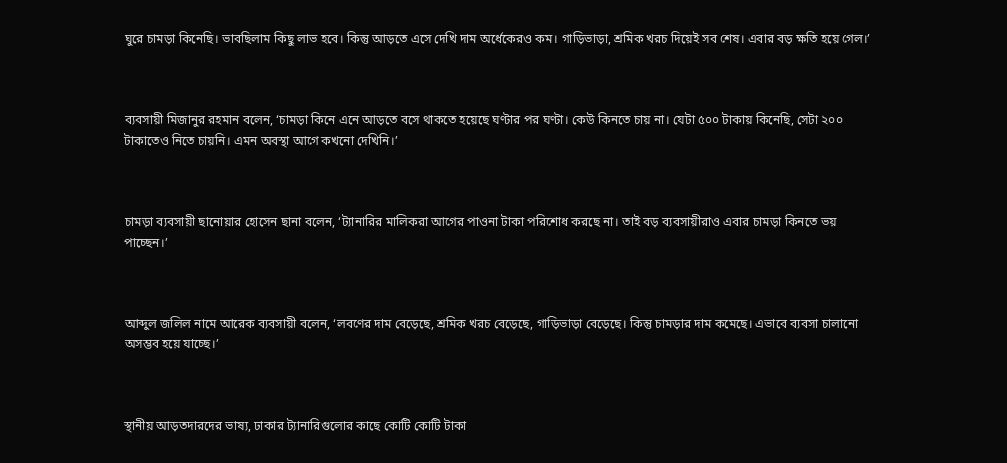ঘুরে চামড়া কিনেছি। ভাবছিলাম কিছু লাভ হবে। কিন্তু আড়তে এসে দেখি দাম অর্ধেকেরও কম। গাড়িভাড়া, শ্রমিক খরচ দিয়েই সব শেষ। এবার বড় ক্ষতি হয়ে গেল।’



ব্যবসায়ী মিজানুর রহমান বলেন, ‘চামড়া কিনে এনে আড়তে বসে থাকতে হয়েছে ঘণ্টার পর ঘণ্টা। কেউ কিনতে চায় না। যেটা ৫০০ টাকায় কিনেছি, সেটা ২০০ টাকাতেও নিতে চায়নি। এমন অবস্থা আগে কখনো দেখিনি।’



চামড়া ব্যবসায়ী ছানোয়ার হোসেন ছানা বলেন, ‘ট্যানারির মালিকরা আগের পাওনা টাকা পরিশোধ করছে না। তাই বড় ব্যবসায়ীরাও এবার চামড়া কিনতে ভয় পাচ্ছেন।’



আব্দুল জলিল নামে আরেক ব্যবসায়ী বলেন, ‘লবণের দাম বেড়েছে, শ্রমিক খরচ বেড়েছে, গাড়িভাড়া বেড়েছে। কিন্তু চামড়ার দাম কমেছে। এভাবে ব্যবসা চালানো অসম্ভব হয়ে যাচ্ছে।’



স্থানীয় আড়তদারদের ভাষ্য, ঢাকার ট্যানারিগুলোর কাছে কোটি কোটি টাকা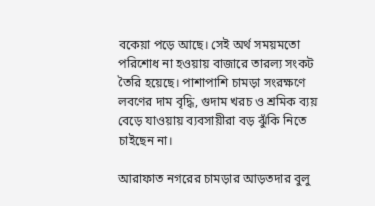বকেয়া পড়ে আছে। সেই অর্থ সময়মতো পরিশোধ না হওয়ায় বাজারে তারল্য সংকট তৈরি হয়েছে। পাশাপাশি চামড়া সংরক্ষণে লবণের দাম বৃদ্ধি, গুদাম খরচ ও শ্রমিক ব্যয় বেড়ে যাওয়ায় ব্যবসায়ীরা বড় ঝুঁকি নিতে চাইছেন না।

আরাফাত নগরের চামড়ার আড়তদার বুলু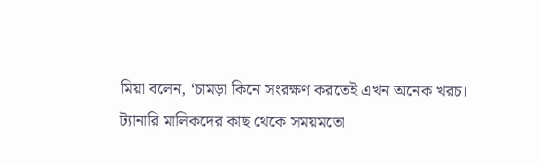মিয়া বলেন, ‘চামড়া কিনে সংরক্ষণ করতেই এখন অনেক খরচ। ট্যানারি মালিকদের কাছ থেকে সময়মতো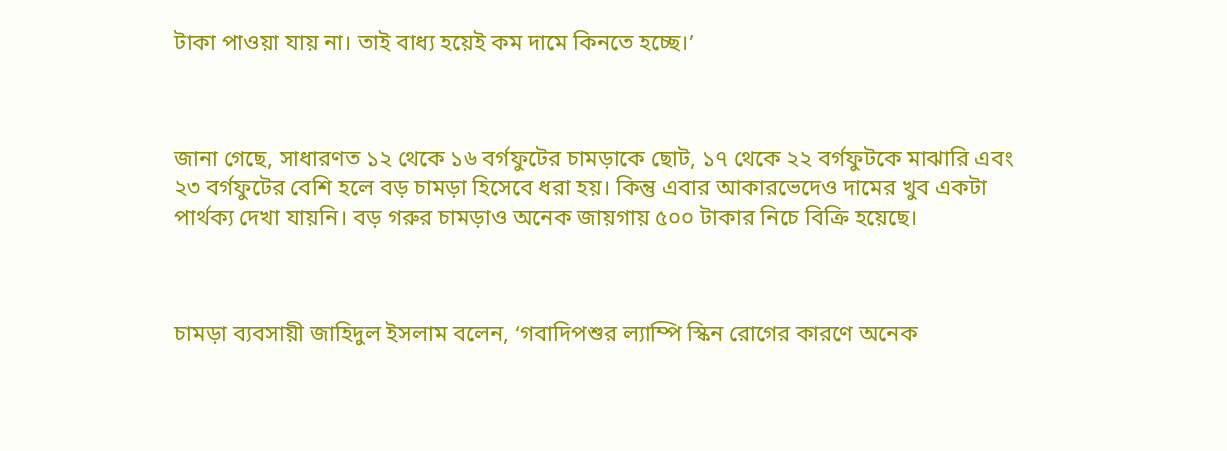টাকা পাওয়া যায় না। তাই বাধ্য হয়েই কম দামে কিনতে হচ্ছে।’



জানা গেছে, সাধারণত ১২ থেকে ১৬ বর্গফুটের চামড়াকে ছোট, ১৭ থেকে ২২ বর্গফুটকে মাঝারি এবং ২৩ বর্গফুটের বেশি হলে বড় চামড়া হিসেবে ধরা হয়। কিন্তু এবার আকারভেদেও দামের খুব একটা পার্থক্য দেখা যায়নি। বড় গরুর চামড়াও অনেক জায়গায় ৫০০ টাকার নিচে বিক্রি হয়েছে।



চামড়া ব্যবসায়ী জাহিদুল ইসলাম বলেন, ‘গবাদিপশুর ল্যাম্পি স্কিন রোগের কারণে অনেক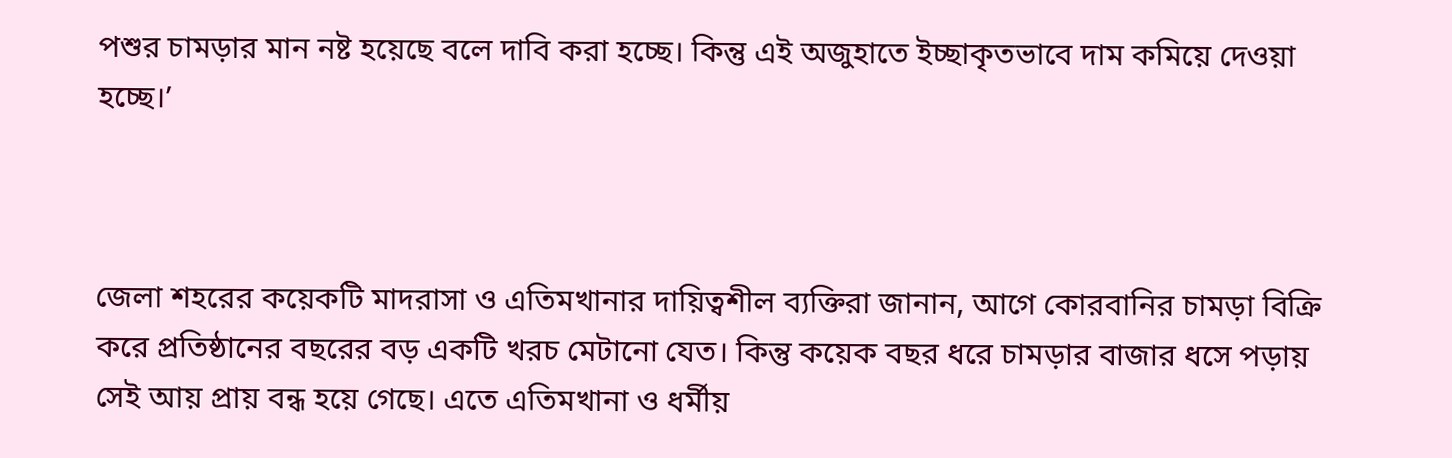পশুর চামড়ার মান নষ্ট হয়েছে বলে দাবি করা হচ্ছে। কিন্তু এই অজুহাতে ইচ্ছাকৃতভাবে দাম কমিয়ে দেওয়া হচ্ছে।’



জেলা শহরের কয়েকটি মাদরাসা ও এতিমখানার দায়িত্বশীল ব্যক্তিরা জানান, আগে কোরবানির চামড়া বিক্রি করে প্রতিষ্ঠানের বছরের বড় একটি খরচ মেটানো যেত। কিন্তু কয়েক বছর ধরে চামড়ার বাজার ধসে পড়ায় সেই আয় প্রায় বন্ধ হয়ে গেছে। এতে এতিমখানা ও ধর্মীয়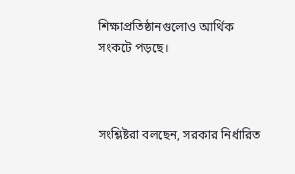শিক্ষাপ্রতিষ্ঠানগুলোও আর্থিক সংকটে পড়ছে।



সংশ্লিষ্টরা বলছেন, সরকার নির্ধারিত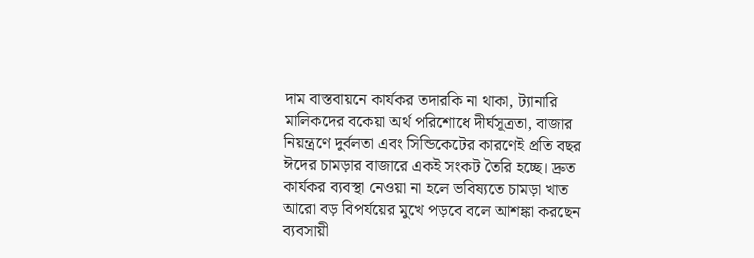দাম বাস্তবায়নে কার্যকর তদারকি না থাকা, ট্যানারি মালিকদের বকেয়া অর্থ পরিশোধে দীর্ঘসূত্রতা, বাজার নিয়ন্ত্রণে দুর্বলতা এবং সিন্ডিকেটের কারণেই প্রতি বছর ঈদের চামড়ার বাজারে একই সংকট তৈরি হচ্ছে। দ্রুত কার্যকর ব্যবস্থা নেওয়া না হলে ভবিষ্যতে চামড়া খাত আরো বড় বিপর্যয়ের মুখে পড়বে বলে আশঙ্কা করছেন ব্যবসায়ী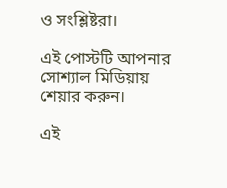ও সংশ্লিষ্টরা।

এই পোস্টটি আপনার সোশ্যাল মিডিয়ায় শেয়ার করুন।

এই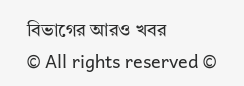বিভাগের আরও খবর
© All rights reserved ©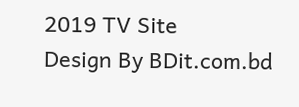2019 TV Site
Design By BDit.com.bd